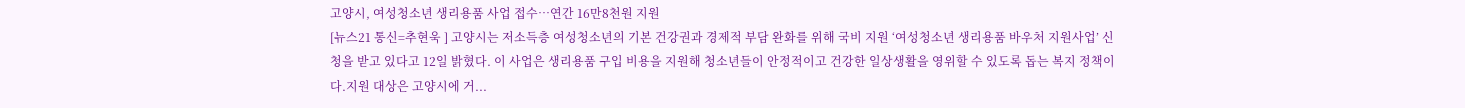고양시, 여성청소년 생리용품 사업 접수…연간 16만8천원 지원
[뉴스21 통신=추현욱 ] 고양시는 저소득층 여성청소년의 기본 건강권과 경제적 부담 완화를 위해 국비 지원 ‘여성청소년 생리용품 바우처 지원사업’ 신청을 받고 있다고 12일 밝혔다. 이 사업은 생리용품 구입 비용을 지원해 청소년들이 안정적이고 건강한 일상생활을 영위할 수 있도록 돕는 복지 정책이다.지원 대상은 고양시에 거...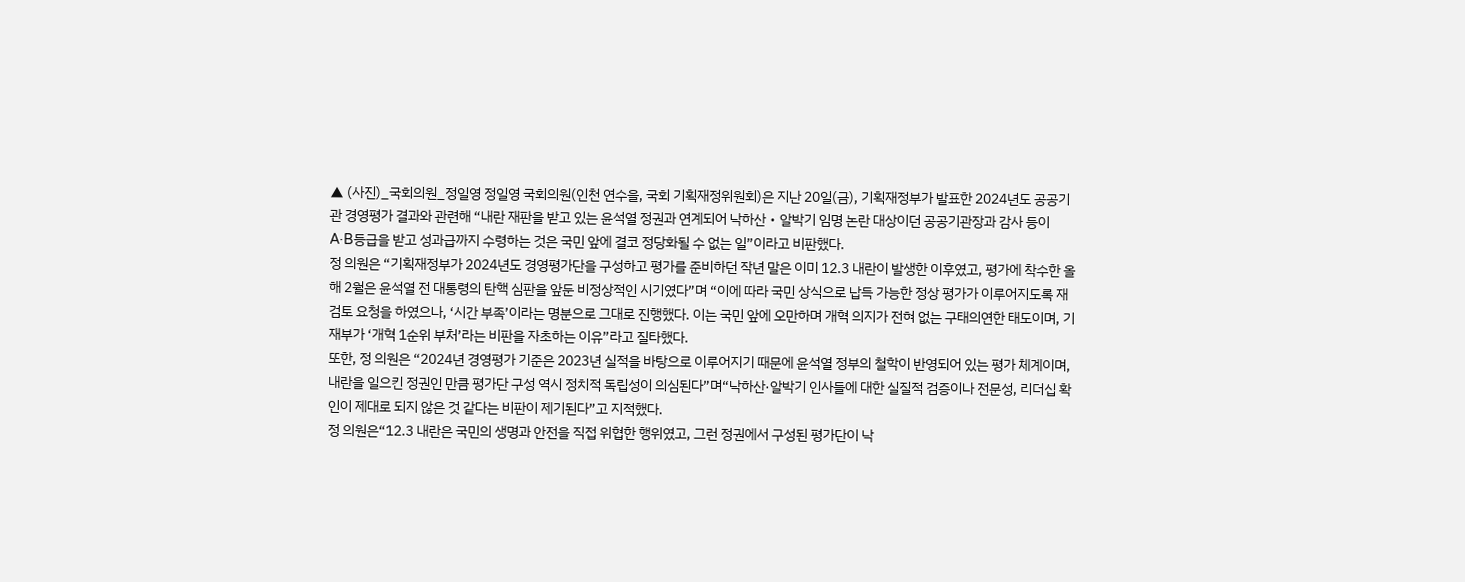▲ (사진)_국회의원_정일영 정일영 국회의원(인천 연수을, 국회 기획재정위원회)은 지난 20일(금), 기획재정부가 발표한 2024년도 공공기관 경영평가 결과와 관련해 “내란 재판을 받고 있는 윤석열 정권과 연계되어 낙하산‧알박기 임명 논란 대상이던 공공기관장과 감사 등이 A·B등급을 받고 성과급까지 수령하는 것은 국민 앞에 결코 정당화될 수 없는 일”이라고 비판했다.
정 의원은 “기획재정부가 2024년도 경영평가단을 구성하고 평가를 준비하던 작년 말은 이미 12.3 내란이 발생한 이후였고, 평가에 착수한 올해 2월은 윤석열 전 대통령의 탄핵 심판을 앞둔 비정상적인 시기였다”며 “이에 따라 국민 상식으로 납득 가능한 정상 평가가 이루어지도록 재검토 요청을 하였으나, ‘시간 부족’이라는 명분으로 그대로 진행했다. 이는 국민 앞에 오만하며 개혁 의지가 전혀 없는 구태의연한 태도이며, 기재부가 ‘개혁 1순위 부처’라는 비판을 자초하는 이유”라고 질타했다.
또한, 정 의원은 “2024년 경영평가 기준은 2023년 실적을 바탕으로 이루어지기 때문에 윤석열 정부의 철학이 반영되어 있는 평가 체계이며, 내란을 일으킨 정권인 만큼 평가단 구성 역시 정치적 독립성이 의심된다”며“낙하산·알박기 인사들에 대한 실질적 검증이나 전문성, 리더십 확인이 제대로 되지 않은 것 같다는 비판이 제기된다”고 지적했다.
정 의원은“12.3 내란은 국민의 생명과 안전을 직접 위협한 행위였고, 그런 정권에서 구성된 평가단이 낙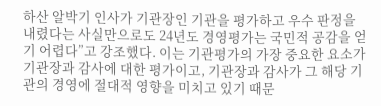하산 알박기 인사가 기관장인 기관을 평가하고 우수 판정을 내렸다는 사실만으로도 24년도 경영평가는 국민적 공감을 얻기 어렵다”고 강조했다. 이는 기관평가의 가장 중요한 요소가 기관장과 감사에 대한 평가이고, 기관장과 감사가 그 해당 기관의 경영에 절대적 영향을 미치고 있기 때문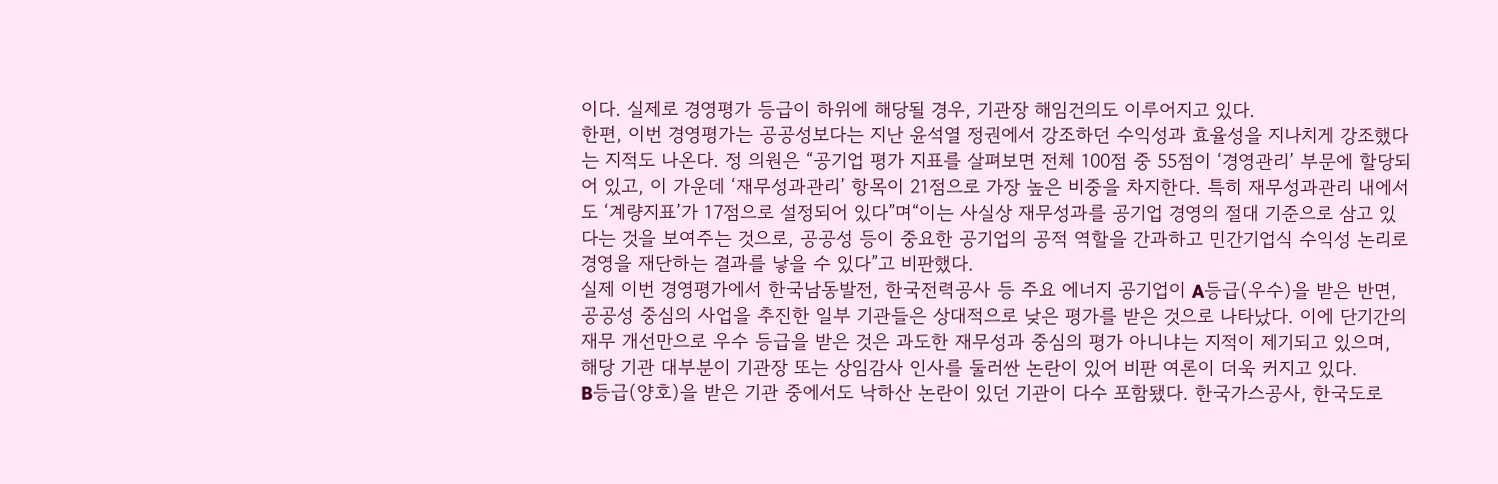이다. 실제로 경영평가 등급이 하위에 해당될 경우, 기관장 해임건의도 이루어지고 있다.
한편, 이번 경영평가는 공공성보다는 지난 윤석열 정권에서 강조하던 수익성과 효율성을 지나치게 강조했다는 지적도 나온다. 정 의원은 “공기업 평가 지표를 살펴보면 전체 100점 중 55점이 ‘경영관리’ 부문에 할당되어 있고, 이 가운데 ‘재무성과관리’ 항목이 21점으로 가장 높은 비중을 차지한다. 특히 재무성과관리 내에서도 ‘계량지표’가 17점으로 설정되어 있다”며“이는 사실상 재무성과를 공기업 경영의 절대 기준으로 삼고 있다는 것을 보여주는 것으로, 공공성 등이 중요한 공기업의 공적 역할을 간과하고 민간기업식 수익성 논리로 경영을 재단하는 결과를 낳을 수 있다”고 비판했다.
실제 이번 경영평가에서 한국남동발전, 한국전력공사 등 주요 에너지 공기업이 A등급(우수)을 받은 반면, 공공성 중심의 사업을 추진한 일부 기관들은 상대적으로 낮은 평가를 받은 것으로 나타났다. 이에 단기간의 재무 개선만으로 우수 등급을 받은 것은 과도한 재무성과 중심의 평가 아니냐는 지적이 제기되고 있으며, 해당 기관 대부분이 기관장 또는 상임감사 인사를 둘러싼 논란이 있어 비판 여론이 더욱 커지고 있다.
B등급(양호)을 받은 기관 중에서도 낙하산 논란이 있던 기관이 다수 포함됐다. 한국가스공사, 한국도로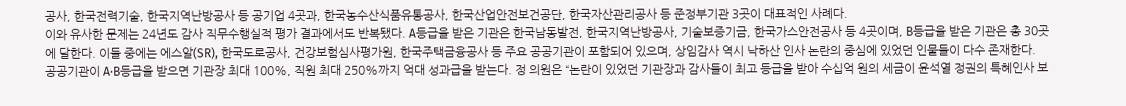공사, 한국전력기술, 한국지역난방공사 등 공기업 4곳과, 한국농수산식품유통공사, 한국산업안전보건공단, 한국자산관리공사 등 준정부기관 3곳이 대표적인 사례다.
이와 유사한 문제는 24년도 감사 직무수행실적 평가 결과에서도 반복됐다. A등급을 받은 기관은 한국남동발전, 한국지역난방공사, 기술보증기금, 한국가스안전공사 등 4곳이며, B등급을 받은 기관은 총 30곳에 달한다. 이들 중에는 에스알(SR), 한국도로공사, 건강보험심사평가원, 한국주택금융공사 등 주요 공공기관이 포함되어 있으며, 상임감사 역시 낙하산 인사 논란의 중심에 있었던 인물들이 다수 존재한다.
공공기관이 A·B등급을 받으면 기관장 최대 100%, 직원 최대 250%까지 억대 성과급을 받는다. 정 의원은 “논란이 있었던 기관장과 감사들이 최고 등급을 받아 수십억 원의 세금이 윤석열 정권의 특혜인사 보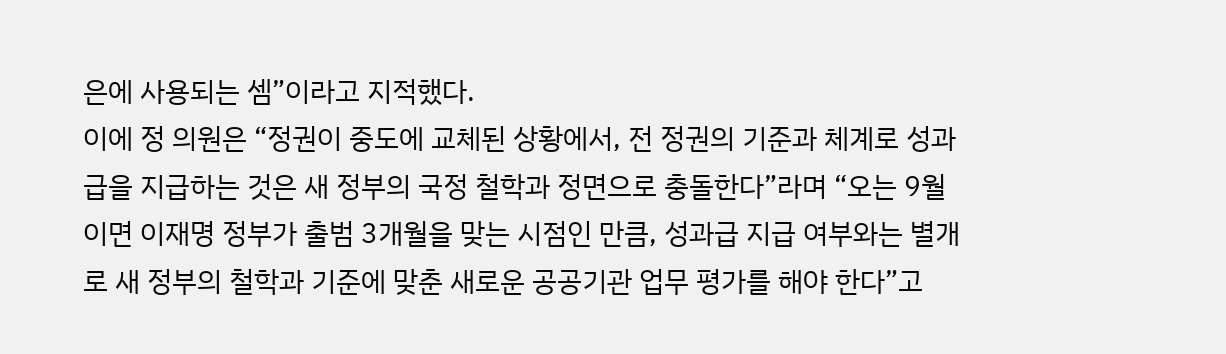은에 사용되는 셈”이라고 지적했다.
이에 정 의원은 “정권이 중도에 교체된 상황에서, 전 정권의 기준과 체계로 성과급을 지급하는 것은 새 정부의 국정 철학과 정면으로 충돌한다”라며 “오는 9월이면 이재명 정부가 출범 3개월을 맞는 시점인 만큼, 성과급 지급 여부와는 별개로 새 정부의 철학과 기준에 맞춘 새로운 공공기관 업무 평가를 해야 한다”고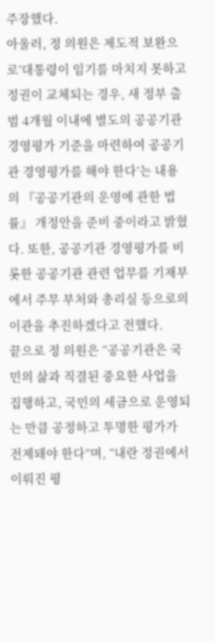주장했다.
아울러, 정 의원은 제도적 보완으로‘대통령이 임기를 마치지 못하고 정권이 교체되는 경우, 새 정부 출범 4개월 이내에 별도의 공공기관 경영평가 기준을 마련하여 공공기관 경영평가를 해야 한다’는 내용의 『공공기관의 운영에 관한 법률』 개정안을 준비 중이라고 밝혔다. 또한, 공공기관 경영평가를 비롯한 공공기관 관련 업무를 기재부에서 주무 부처와 총리실 등으로의 이관을 추진하겠다고 전했다.
끝으로 정 의원은 “공공기관은 국민의 삶과 직결된 중요한 사업을 집행하고, 국민의 세금으로 운영되는 만큼 공정하고 투명한 평가가 전제돼야 한다”며, “내란 정권에서 이뤄진 평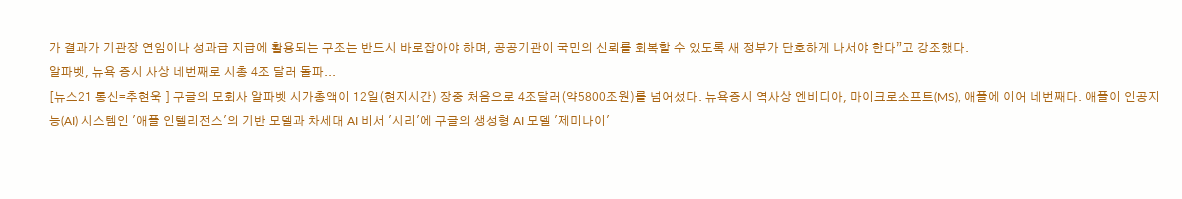가 결과가 기관장 연임이나 성과급 지급에 활용되는 구조는 반드시 바로잡아야 하며, 공공기관이 국민의 신뢰를 회복할 수 있도록 새 정부가 단호하게 나서야 한다”고 강조했다.
알파벳, 뉴욕 증시 사상 네번째로 시총 4조 달러 돌파...
[뉴스21 통신=추현욱 ] 구글의 모회사 알파벳 시가총액이 12일(현지시간) 장중 처음으로 4조달러(약5800조원)를 넘어섰다. 뉴욕증시 역사상 엔비디아, 마이크로소프트(MS), 애플에 이어 네번째다. 애플이 인공지능(AI) 시스템인 '애플 인텔리전스'의 기반 모델과 차세대 AI 비서 '시리'에 구글의 생성형 AI 모델 '제미나이'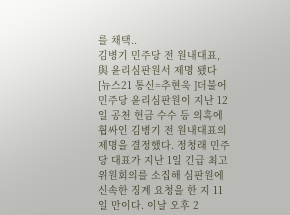를 채택..
김병기 민주당 전 원내대표, 與 윤리심판원서 제명 됐다
[뉴스21 통신=추현욱 ]더불어민주당 윤리심판원이 지난 12일 공천 헌금 수수 등 의혹에 휩싸인 김병기 전 원내대표의 제명을 결정했다. 정청래 민주당 대표가 지난 1일 긴급 최고위원회의를 소집해 심판원에 신속한 징계 요청을 한 지 11일 만이다. 이날 오후 2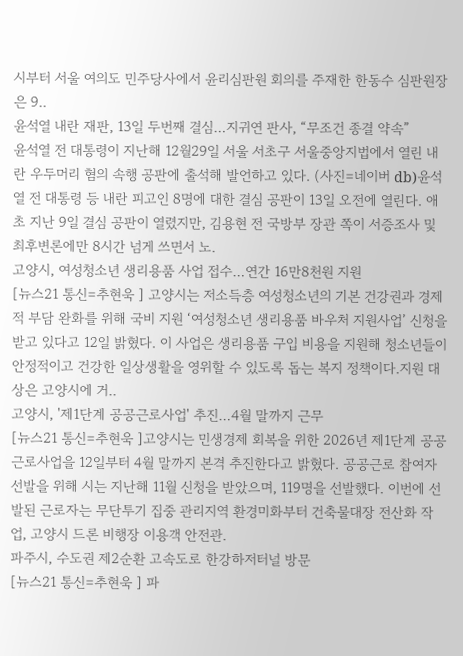시부터 서울 여의도 민주당사에서 윤리심판원 회의를 주재한 한동수 심판원장은 9..
윤석열 내란 재판, 13일 두번째 결심…지귀연 판사, “무조건 종결 약속”
윤석열 전 대통령이 지난해 12월29일 서울 서초구 서울중앙지법에서 열린 내란 우두머리 혐의 속행 공판에 출석해 발언하고 있다. (사진=네이버 db)윤석열 전 대통령 등 내란 피고인 8명에 대한 결심 공판이 13일 오전에 열린다. 애초 지난 9일 결심 공판이 열렸지만, 김용현 전 국방부 장관 쪽이 서증조사 및 최후변론에만 8시간 넘게 쓰면서 노.
고양시, 여성청소년 생리용품 사업 접수…연간 16만8천원 지원
[뉴스21 통신=추현욱 ] 고양시는 저소득층 여성청소년의 기본 건강권과 경제적 부담 완화를 위해 국비 지원 ‘여성청소년 생리용품 바우처 지원사업’ 신청을 받고 있다고 12일 밝혔다. 이 사업은 생리용품 구입 비용을 지원해 청소년들이 안정적이고 건강한 일상생활을 영위할 수 있도록 돕는 복지 정책이다.지원 대상은 고양시에 거..
고양시, '제1단계 공공근로사업' 추진…4월 말까지 근무
[뉴스21 통신=추현욱 ]고양시는 민생경제 회복을 위한 2026년 제1단계 공공근로사업을 12일부터 4월 말까지 본격 추진한다고 밝혔다. 공공근로 참여자 선발을 위해 시는 지난해 11월 신청을 받았으며, 119명을 선발했다. 이번에 선발된 근로자는 무단투기 집중 관리지역 환경미화부터 건축물대장 전산화 작업, 고양시 드론 비행장 이용객 안전관.
파주시, 수도권 제2순환 고속도로 한강하저터널 방문
[뉴스21 통신=추현욱 ] 파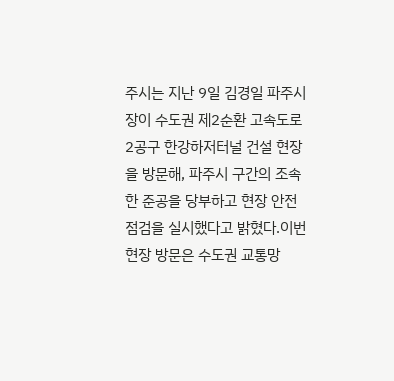주시는 지난 9일 김경일 파주시장이 수도권 제2순환 고속도로 2공구 한강하저터널 건설 현장을 방문해, 파주시 구간의 조속한 준공을 당부하고 현장 안전점검을 실시했다고 밝혔다.이번 현장 방문은 수도권 교통망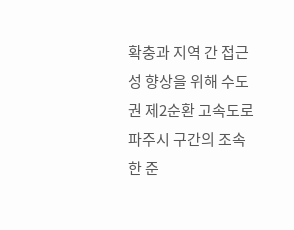확충과 지역 간 접근성 향상을 위해 수도권 제2순환 고속도로 파주시 구간의 조속한 준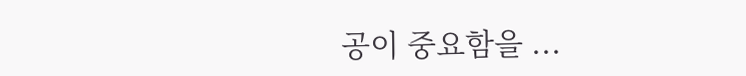공이 중요함을 ...